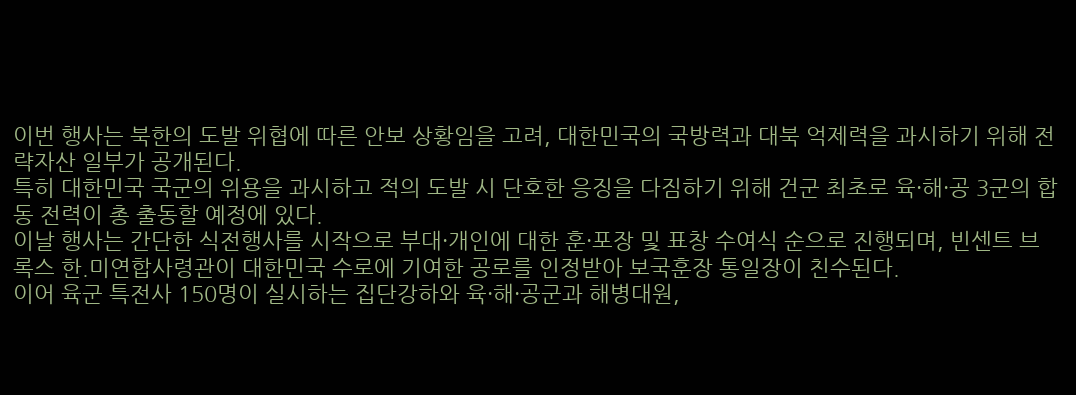이번 행사는 북한의 도발 위협에 따른 안보 상황임을 고려, 대한민국의 국방력과 대북 억제력을 과시하기 위해 전략자산 일부가 공개된다.
특히 대한민국 국군의 위용을 과시하고 적의 도발 시 단호한 응징을 다짐하기 위해 건군 최초로 육·해·공 3군의 합동 전력이 총 출동할 예정에 있다.
이날 행사는 간단한 식전행사를 시작으로 부대·개인에 대한 훈·포장 및 표창 수여식 순으로 진행되며, 빈센트 브록스 한.미연합사령관이 대한민국 수로에 기여한 공로를 인정받아 보국훈장 통일장이 친수된다.
이어 육군 특전사 150명이 실시하는 집단강하와 육·해·공군과 해병대원,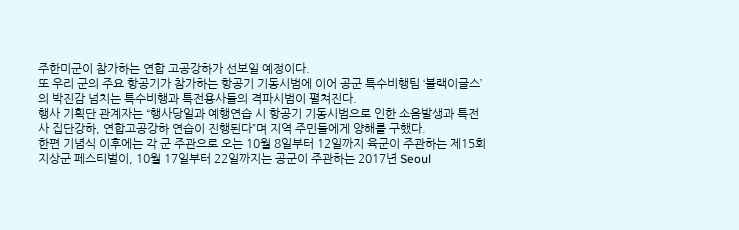주한미군이 참가하는 연합 고공강하가 선보일 예정이다.
또 우리 군의 주요 항공기가 참가하는 항공기 기동시범에 이어 공군 특수비행팀 ‘블랙이글스’의 박진감 넘치는 특수비행과 특전용사들의 격파시범이 펼쳐진다.
행사 기획단 관계자는 “행사당일과 예행연습 시 항공기 기동시범으로 인한 소음발생과 특전사 집단강하, 연합고공강하 연습이 진행된다”며 지역 주민들에게 양해를 구했다.
한편 기념식 이후에는 각 군 주관으로 오는 10월 8일부터 12일까지 육군이 주관하는 제15회 지상군 페스티벌이, 10월 17일부터 22일까지는 공군이 주관하는 2017년 Seoul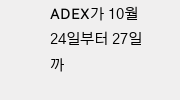ADEX가 10월 24일부터 27일까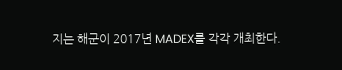지는 해군이 2017년 MADEX를 각각 개최한다.